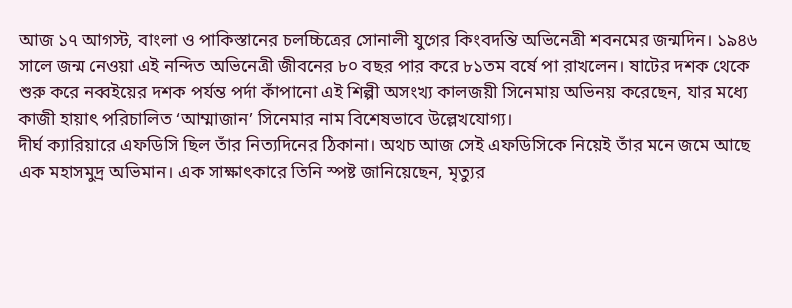আজ ১৭ আগস্ট, বাংলা ও পাকিস্তানের চলচ্চিত্রের সোনালী যুগের কিংবদন্তি অভিনেত্রী শবনমের জন্মদিন। ১৯৪৬ সালে জন্ম নেওয়া এই নন্দিত অভিনেত্রী জীবনের ৮০ বছর পার করে ৮১তম বর্ষে পা রাখলেন। ষাটের দশক থেকে শুরু করে নব্বইয়ের দশক পর্যন্ত পর্দা কাঁপানো এই শিল্পী অসংখ্য কালজয়ী সিনেমায় অভিনয় করেছেন, যার মধ্যে কাজী হায়াৎ পরিচালিত ‘আম্মাজান’ সিনেমার নাম বিশেষভাবে উল্লেখযোগ্য।
দীর্ঘ ক্যারিয়ারে এফডিসি ছিল তাঁর নিত্যদিনের ঠিকানা। অথচ আজ সেই এফডিসিকে নিয়েই তাঁর মনে জমে আছে এক মহাসমুদ্র অভিমান। এক সাক্ষাৎকারে তিনি স্পষ্ট জানিয়েছেন, মৃত্যুর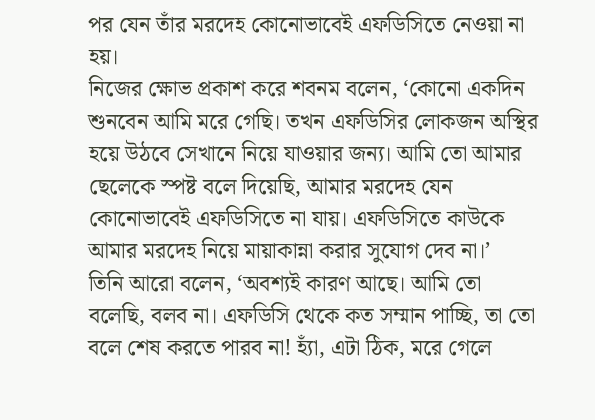পর যেন তাঁর মরদেহ কোনোভাবেই এফডিসিতে নেওয়া না হয়।
নিজের ক্ষোভ প্রকাশ করে শবনম বলেন, ‘কোনো একদিন শুনবেন আমি মরে গেছি। তখন এফডিসির লোকজন অস্থির হয়ে উঠবে সেখানে নিয়ে যাওয়ার জন্য। আমি তো আমার ছেলেকে স্পষ্ট বলে দিয়েছি, আমার মরদেহ যেন কোনোভাবেই এফডিসিতে না যায়। এফডিসিতে কাউকে আমার মরদেহ নিয়ে মায়াকান্না করার সুযোগ দেব না।’
তিনি আরো বলেন, ‘অবশ্যই কারণ আছে। আমি তো বলেছি, বলব না। এফডিসি থেকে কত সম্মান পাচ্ছি, তা তো বলে শেষ করতে পারব না! হ্যাঁ, এটা ঠিক, মরে গেলে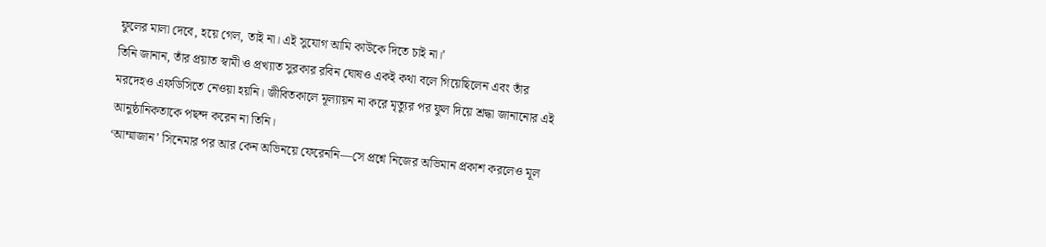ফুলের মালা দেবে, হয়ে গেল, তাই না। এই সুযোগ আমি কাউকে দিতে চাই না।’
তিনি জানান, তাঁর প্রয়াত স্বামী ও প্রখ্যাত সুরকার রবিন ঘোষও একই কথা বলে গিয়েছিলেন এবং তাঁর মরদেহও এফডিসিতে নেওয়া হয়নি। জীবিতকালে মূল্যায়ন না করে মৃত্যুর পর ফুল দিয়ে শ্রদ্ধা জানানোর এই আনুষ্ঠানিকতাকে পছন্দ করেন না তিনি।
‘আম্মাজান’ সিনেমার পর আর কেন অভিনয়ে ফেরেননি—সে প্রশ্নে নিজের অভিমান প্রকাশ করলেও মূল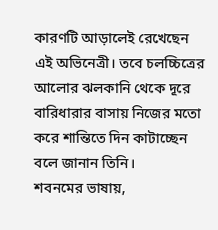কারণটি আড়ালেই রেখেছেন এই অভিনেত্রী। তবে চলচ্চিত্রের আলোর ঝলকানি থেকে দূরে বারিধারার বাসায় নিজের মতো করে শান্তিতে দিন কাটাচ্ছেন বলে জানান তিনি।
শবনমের ভাষায়,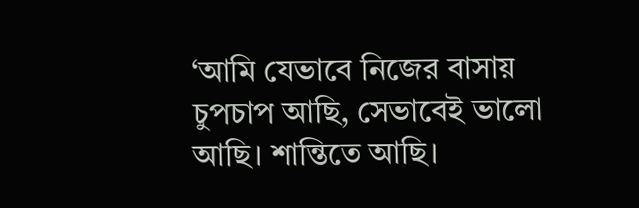‘আমি যেভাবে নিজের বাসায় চুপচাপ আছি, সেভাবেই ভালো আছি। শান্তিতে আছি।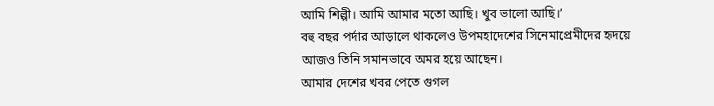আমি শিল্পী। আমি আমার মতো আছি। খুব ভালো আছি।’
বহু বছর পর্দার আড়ালে থাকলেও উপমহাদেশের সিনেমাপ্রেমীদের হৃদয়ে আজও তিনি সমানভাবে অমর হয়ে আছেন।
আমার দেশের খবর পেতে গুগল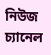নিউজ চ্যানেল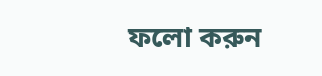ফলো করুন